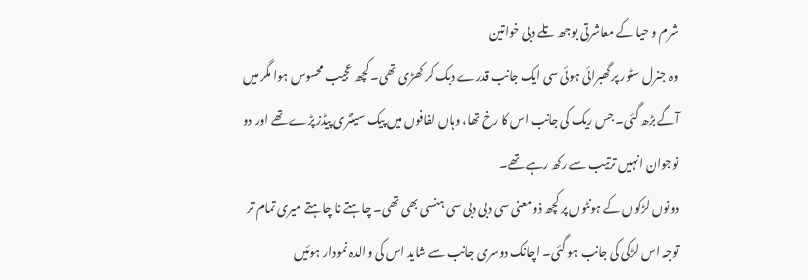شرم و حیا کے معاشرتی بوجھ تلے دبی خواتین
وہ جنرل سٹور پر گھبرائی ہوئی سی ایک جانب قدرے دبک کر کھڑی تھی۔ کچھ عجیب محسوس ہوا مگر میں آگے بڑھ گئی۔ جس ریک کی جانب اس کا رخ تھا، وہاں لفافوں میں پیک سینٹری پیڈز پڑے تھے اور دو نوجوان انہیں ترتیب سے رکھ رہے تھے۔
دونوں لڑکوں کے ہونٹوں پر کچھ ذومعنی سی دبی دبی سی ہنسی بھی تھی۔ چاہتے نا چاہتے میری تمام تر توجہ اس لڑکی کی جانب ہو گئی۔ اچانک دوسری جانب سے شاید اس کی والدہ نمودار ہوئیں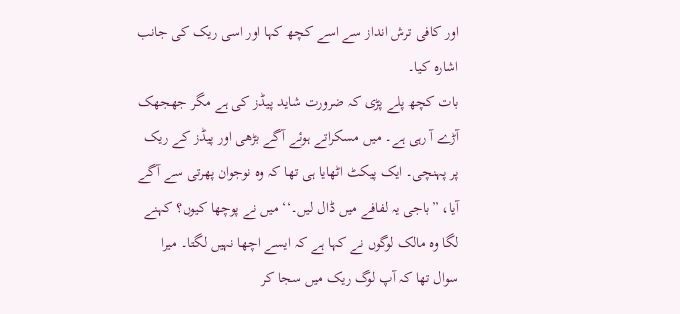اور کافی ترش انداز سے اسے کچھ کہا اور اسی ریک کی جانب اشارہ کیا۔
بات کچھ پلے پڑی کہ ضرورت شاید پیڈز کی ہے مگر جھجھک آڑے آ رہی ہے۔ میں مسکراتے ہوئے آگے بڑھی اور پیڈز کے ریک پر پہنچی۔ ایک پیکٹ اٹھایا ہی تھا کہ وہ نوجوان پھرتی سے آگے آیا، ”باجی یہ لفافے میں ڈال لیں۔‘‘ میں نے پوچھا کیوں؟ کہنے لگا وہ مالک لوگوں نے کہا ہے کہ ایسے اچھا نہیں لگتا۔ میرا سوال تھا کہ آپ لوگ ریک میں سجا کر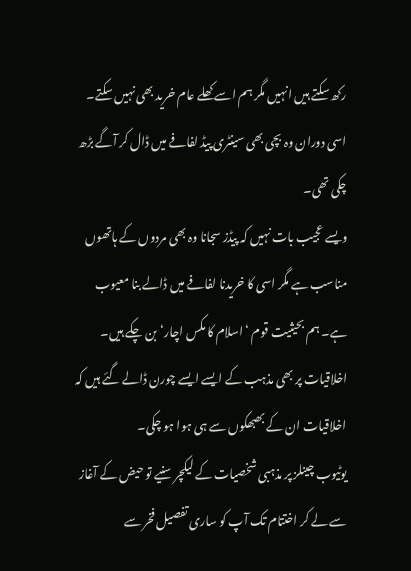رکھ سکتے ہیں انہیں مگر ہم اسے کھلے عام خرید بھی نہیں سکتے۔ اسی دوران وہ بچی بھی سینٹری پیڈ لفافے میں ڈال کر آگے بڑھ چکی تھی۔
ویسے عجیب بات نہیں کہ پیڈز سجانا وہ بھی مردوں کے ہاتھوں مناسب ہے مگر اسی کا خریدنا لفافے میں ڈالے بنا معیوب ہے۔ ہم بحیثیت قوم ‘اسلام کا مکس اچار‘ بن چکے ہیں۔ اخلاقیات پر بھی مذہب کے ایسے ایسے چورن ڈالے گئے ہیں کہ اخلاقیات ان کے بھبھکوں سے ہی ہوا ہو چکی۔
یوٹیوب چینلز پر مذہبی شخصیات کے لیکچر سنیے تو حیض کے آغاز سے لے کر اختتام تک آپ کو ساری تفصیل فخر سے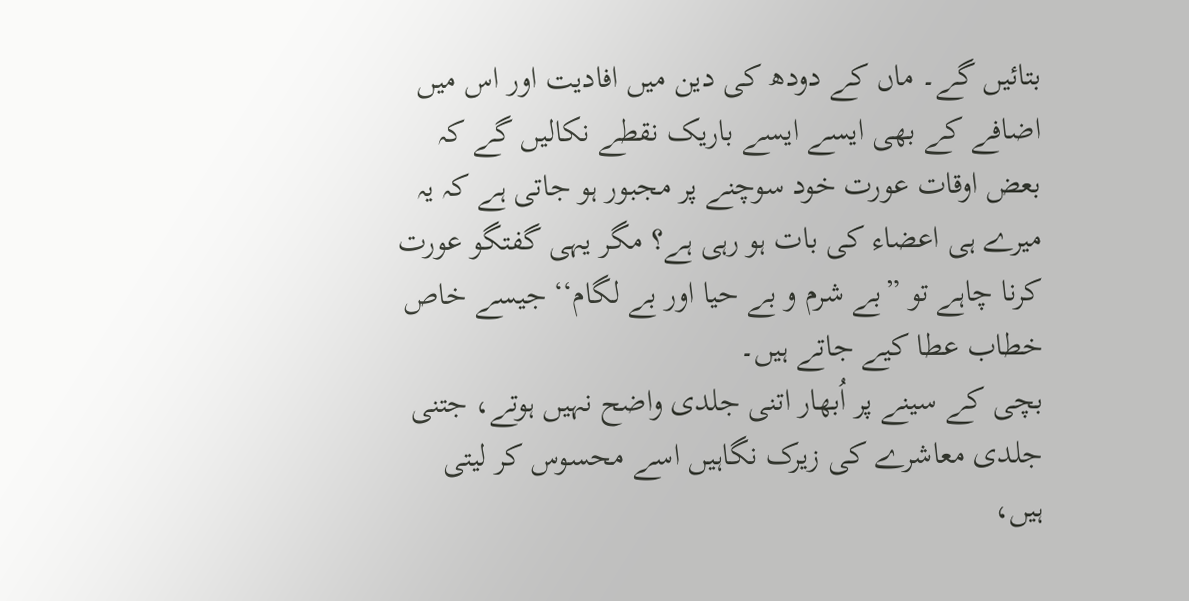بتائیں گے۔ ماں کے دودھ کی دین میں افادیت اور اس میں اضافے کے بھی ایسے ایسے باریک نقطے نکالیں گے کہ بعض اوقات عورت خود سوچنے پر مجبور ہو جاتی ہے کہ یہ میرے ہی اعضاء کی بات ہو رہی ہے؟ مگر یہی گفتگو عورت کرنا چاہے تو ”بے شرم و بے حیا اور بے لگام‘‘ جیسے خاص خطاب عطا کیے جاتے ہیں۔
بچی کے سینے پر اُبھار اتنی جلدی واضح نہیں ہوتے، جتنی جلدی معاشرے کی زیرک نگاہیں اسے محسوس کر لیتی ہیں،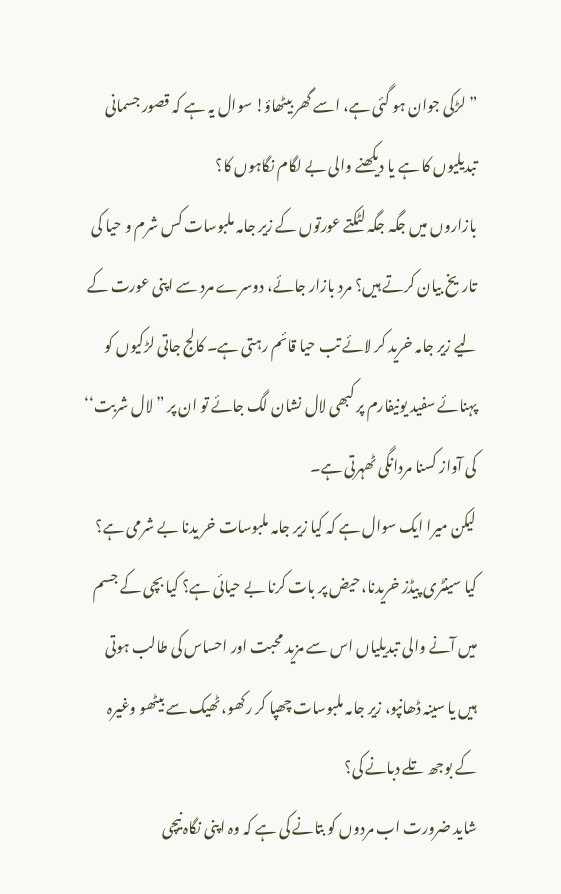”لڑکی جوان ہو گئی ہے، اسے گھر بیٹھاؤ! سوال یہ ہے کہ قصور جسمانی تبدیلیوں کا ہے یا دیکھنے والی بے لگام نگاہوں کا؟
بازاروں میں جگہ جگہ لٹکتے عورتوں کے زیر جامہ ملبوسات کس شرم و حیا کی تاریخ بیان کرتے ہیں؟ مرد بازار جائے، دوسرے مرد سے اپنی عورت کے لیے زیر جامہ خرید کر لائے تب حیا قائم رہتی ہے۔ کالج جاتی لڑکیوں کو پہنائے سفید یونیفارم پر کبھی لال نشان لگ جائے تو ان پر ”لال شربت‘‘ کی آواز کسنا مردانگی ٹھہرتی ہے۔
لیکن میرا ایک سوال ہے کہ کیا زیر جامہ ملبوسات خر یدنا بے شرمی ہے؟ کیا سینٹری پیڈز خریدنا، حیض پر بات کرنا بے حیائی ہے؟ کیا بچی کے جسم میں آنے والی تبدیلیاں اس سے مزید محبت اور احساس کی طالب ہوتی ہیں یا سینہ ڈھانپو، زیر جامہ ملبوسات چھپا کر رکھو، ٹھیک سے بیٹھو وغیرہ کے بوجھ تلے دبانے کی؟
شاید ضرورت اب مردوں کو بتانے کی ہے کہ وہ اپنی نگاہ نیچی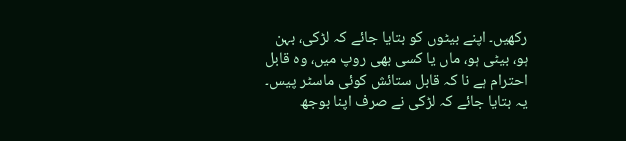رکھیں۔ اپنے بیٹوں کو بتایا جائے کہ لڑکی، بہن ہو، بیٹی ہو، ماں یا کسی بھی روپ میں، وہ قابل احترام ہے نا کہ قابل ستائش کوئی ماسٹر پیس۔ یہ بتایا جائے کہ لڑکی نے صرف اپنا بوجھ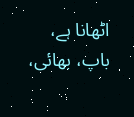اٹھانا ہے، باپ، بھائی،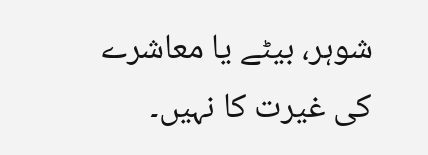شوہر، بیٹے یا معاشرے کی غیرت کا نہیں۔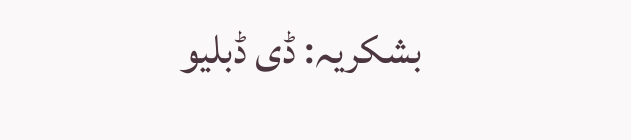بشکریہ: ڈی ڈبلیو